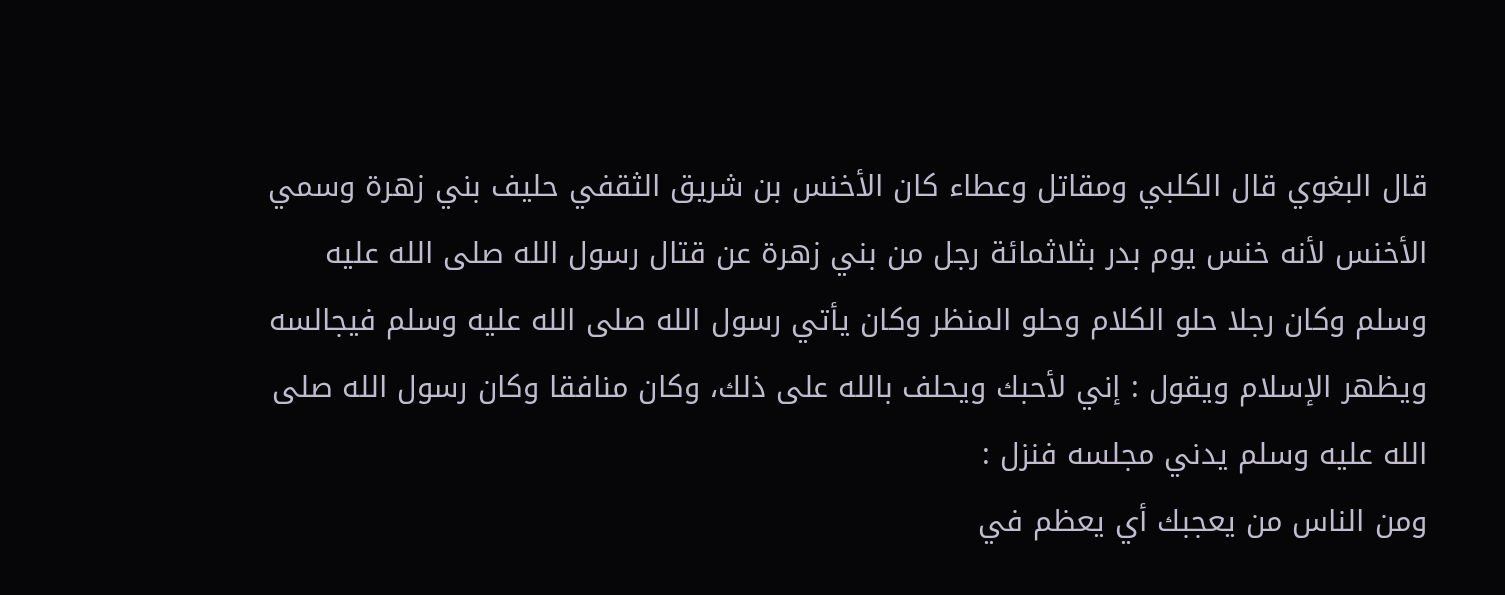قال البغوي قال الكلبي ومقاتل وعطاء كان الأخنس بن شريق الثقفي حليف بني زهرة وسمي الأخنس لأنه خنس يوم بدر بثلاثمائة رجل من بني زهرة عن قتال رسول الله صلى الله عليه وسلم وكان رجلا حلو الكلام وحلو المنظر وكان يأتي رسول الله صلى الله عليه وسلم فيجالسه ويظهر الإسلام ويقول : إني لأحبك ويحلف بالله على ذلك، وكان منافقا وكان رسول الله صلى الله عليه وسلم يدني مجلسه فنزل :
ومن الناس من يعجبك أي يعظم في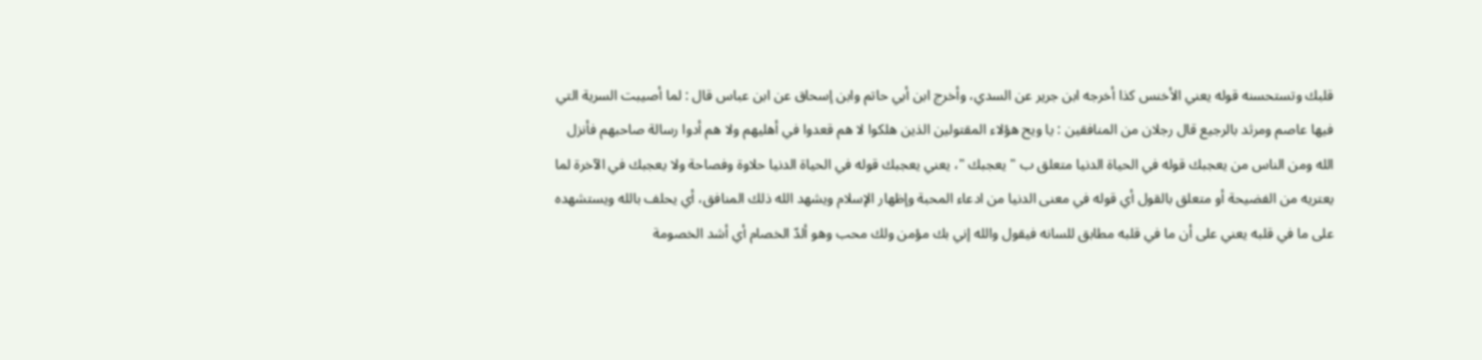قلبك وتستحسنه قوله يعني الأخنس كذا أخرجه ابن جرير عن السدي، وأخرج ابن أبي حاتم وابن إسحاق عن ابن عباس قال : لما أصيبت السرية التي فيها عاصم ومرثد بالرجيع قال رجلان من المنافقين : يا ويح هؤلاء المقتولين الذين هلكوا لا هم قعدوا في أهليهم ولا هم أدوا رسالة صاحبهم فأنزل الله ومن الناس من يعجبك قوله في الحياة الدنيا متعلق ب " يعجبك "، يعني يعجبك قوله في الحياة الدنيا حلاوة وفصاحة ولا يعجبك في الآخرة لما يعتريه من الفضيحة أو متعلق بالقول أي قوله في معنى الدنيا من ادعاء المحبة وإظهار الإسلام ويشهد الله ذلك المنافق، أي يحلف بالله ويستشهده على ما في قلبه يعني على أن ما في قلبه مطابق للسانه فيقول والله إني بك مؤمن ولك محب وهو ألدّ الخصام أي أشد الخصومة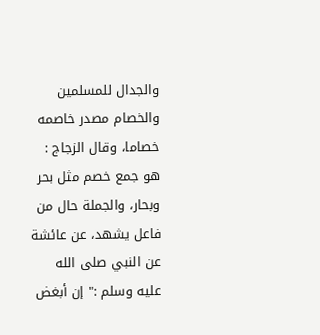والجدال للمسلمين والخصام مصدر خاصمه خصاما، وقال الزجاج : هو جمع خصم مثل بحر وبحار، والجملة حال من فاعل يشهد، عن عائشة عن النبي صلى الله عليه وسلم :" إن أبغض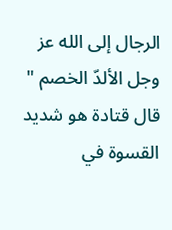الرجال إلى الله عز وجل الألدّ الخصم " قال قتادة هو شديد القسوة في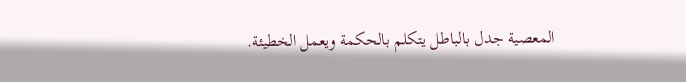المعصية جدل بالباطل يتكلم بالحكمة ويعمل الخطيئة.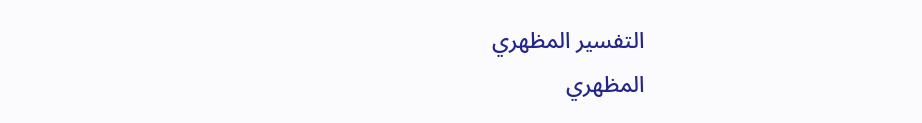التفسير المظهري
المظهري